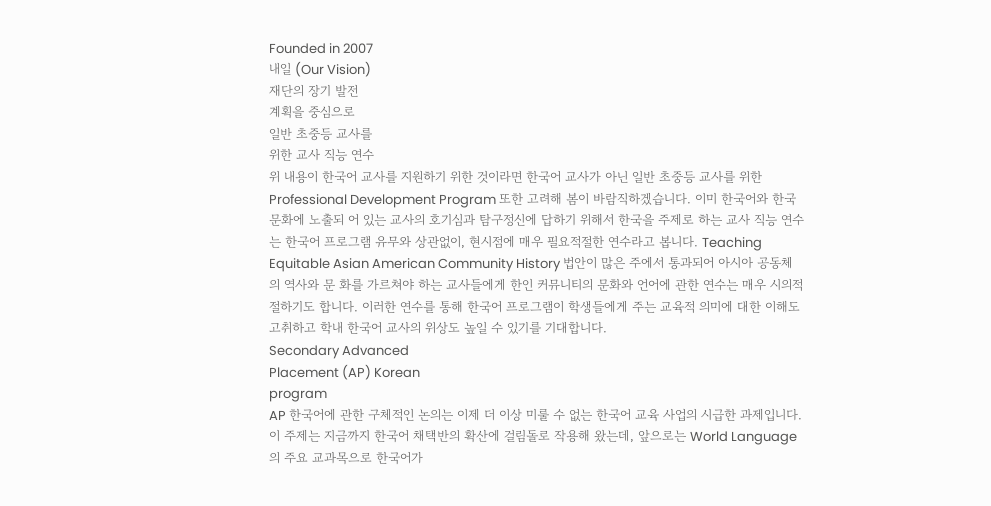Founded in 2007
내일 (Our Vision)
재단의 장기 발전
계획을 중심으로
일반 초중등 교사를
위한 교사 직능 연수
위 내용이 한국어 교사를 지원하기 위한 것이라면 한국어 교사가 아닌 일반 초중등 교사를 위한 Professional Development Program 또한 고려해 봄이 바람직하겠습니다. 이미 한국어와 한국문화에 노출되 어 있는 교사의 호기심과 탐구정신에 답하기 위해서 한국을 주제로 하는 교사 직능 연수는 한국어 프로그램 유무와 상관없이, 현시점에 매우 필요적절한 연수라고 봅니다. Teaching Equitable Asian American Community History 법안이 많은 주에서 통과되어 아시아 공동체의 역사와 문 화를 가르쳐야 하는 교사들에게 한인 커뮤니티의 문화와 언어에 관한 연수는 매우 시의적절하기도 합니다. 이러한 연수를 통해 한국어 프로그램이 학생들에게 주는 교육적 의미에 대한 이해도 고취하고 학내 한국어 교사의 위상도 높일 수 있기를 기대합니다.
Secondary Advanced
Placement (AP) Korean
program
AP 한국어에 관한 구체적인 논의는 이제 더 이상 미룰 수 없는 한국어 교육 사업의 시급한 과제입니다. 이 주제는 지금까지 한국어 채택반의 확산에 걸림돌로 작용해 왔는데, 앞으로는 World Language의 주요 교과목으로 한국어가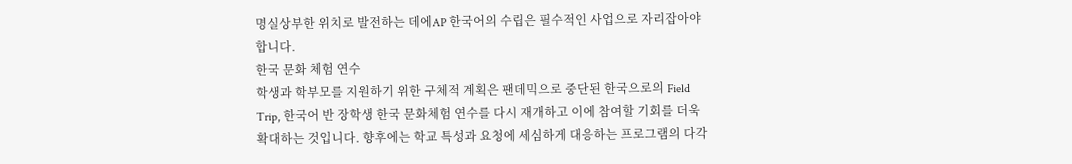명실상부한 위치로 발전하는 데에AP 한국어의 수립은 필수적인 사업으로 자리잡아야 합니다.
한국 문화 체험 연수
학생과 학부모를 지원하기 위한 구체적 계획은 팬데믹으로 중단된 한국으로의 Field Trip, 한국어 반 장학생 한국 문화체험 연수를 다시 재개하고 이에 참여할 기회를 더욱 확대하는 것입니다. 향후에는 학교 특성과 요청에 세심하게 대응하는 프로그램의 다각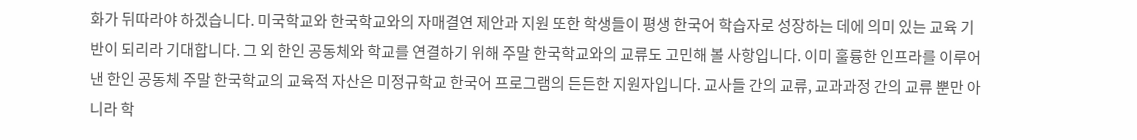화가 뒤따라야 하겠습니다. 미국학교와 한국학교와의 자매결연 제안과 지원 또한 학생들이 평생 한국어 학습자로 성장하는 데에 의미 있는 교육 기반이 되리라 기대합니다. 그 외 한인 공동체와 학교를 연결하기 위해 주말 한국학교와의 교류도 고민해 볼 사항입니다. 이미 훌륭한 인프라를 이루어낸 한인 공동체 주말 한국학교의 교육적 자산은 미정규학교 한국어 프로그램의 든든한 지원자입니다. 교사들 간의 교류, 교과과정 간의 교류 뿐만 아니라 학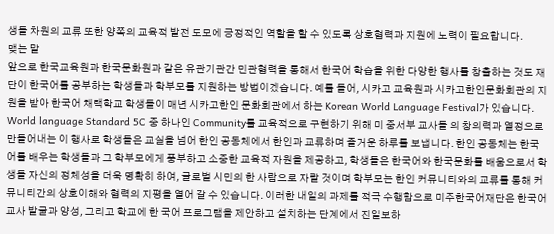생들 차원의 교류 또한 양쪽의 교육적 발전 도모에 긍정적인 역할을 할 수 있도록 상호협력과 지원에 노력이 필요합니다.
맺는 말
앞으로 한국교육원과 한국문화원과 같은 유관기관간 민관협력을 통해서 한국어 학습을 위한 다양한 행사를 창출하는 것도 재단이 한국어를 공부하는 학생들과 학부모를 지원하는 방법이겠습니다. 예를 들어, 시카고 교육원과 시카고한인문화회관의 지원을 받아 한국어 채택학교 학생들이 매년 시카고한인 문화회관에서 하는 Korean World Language Festival가 있습니다. World language Standard 5C 중 하나인 Community를 교육적으로 구현하기 위해 미 중서부 교사들 의 창의력과 열정으로 만들어내는 이 행사로 학생들은 교실을 넘어 한인 공동체에서 한인과 교류하며 즐거운 하루를 보냅니다. 한인 공동체는 한국어를 배우는 학생들과 그 학부모에게 풍부하고 소중한 교육적 자원을 제공하고, 학생들은 한국어와 한국문화를 배움으로서 학생들 자신의 정체성을 더욱 명확히 하여, 글로벌 시민의 한 사람으로 자랄 것이며 학부모는 한인 커뮤니티와의 교류를 통해 커뮤니티간의 상호이해와 협력의 지평을 열어 갈 수 있습니다. 이러한 내일의 과제를 적극 수행함으로 미주한국어재단은 한국어 교사 발굴과 양성, 그리고 학교에 한 국어 프로그램을 제안하고 설치하는 단계에서 진일보하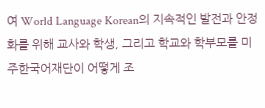여 World Language Korean의 지속적인 발전과 안정화를 위해 교사와 학생, 그리고 학교와 학부모를 미주한국어재단이 어떻게 조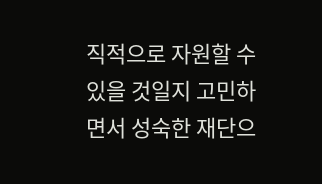직적으로 자원할 수 있을 것일지 고민하면서 성숙한 재단으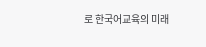로 한국어교육의 미래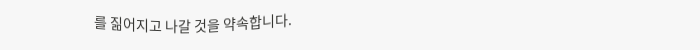를 짊어지고 나갈 것을 약속합니다.